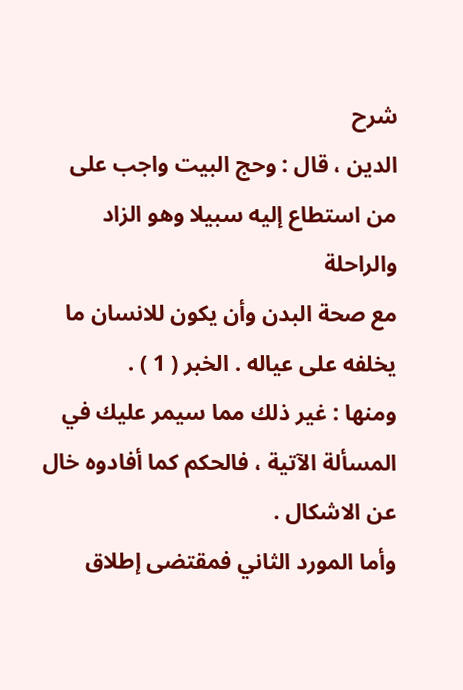شرح
الدين ، قال : وحج البيت واجب على من استطاع إليه سبيلا وهو الزاد والراحلة
مع صحة البدن وأن يكون للانسان ما يخلفه على عياله . الخبر ( 1 ) .
ومنها : غير ذلك مما سيمر عليك في المسألة الآتية ، فالحكم كما أفادوه خال
عن الاشكال .
وأما المورد الثاني فمقتضى إطلاق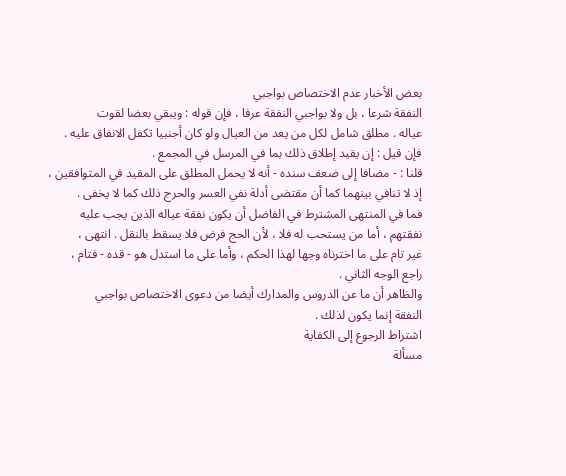بعض الأخبار عدم الاختصاص بواجبي
النفقة شرعا ، بل ولا بواجبي النفقة عرفا ، فإن قوله : ويبقي بعضا لقوت
عياله . مطلق شامل لكل من يعد من العيال ولو كان أجنبيا تكفل الانفاق عليه .
فإن قيل : إن يقيد إطلاق ذلك بما في المرسل في المجمع .
قلنا : - مضافا إلى ضعف سنده - أنه لا يحمل المطلق على المقيد في المتوافقين ،
إذ لا تنافي بينهما كما أن مقتضى أدلة نفي العسر والحرج ذلك كما لا يخفى .
فما في المنتهى المشترط في الفاضل أن يكون نفقة عياله الذين يجب عليه
نفقتهم ، أما من يستحب له فلا ، لأن الحج فرض فلا يسقط بالنقل . انتهى ،
غير تام على ما اخترناه وجها لهذا الحكم ، وأما على ما استدل هو - قده - فتام ،
راجع الوجه الثاني .
والظاهر أن ما عن الدروس والمدارك أيضا من دعوى الاختصاص بواجبي
النفقة إنما يكون لذلك .
اشتراط الرجوع إلى الكفاية
مسألة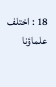18 : اختلف علماؤنا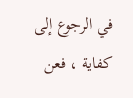في الرجوع إلى كفاية ، فعن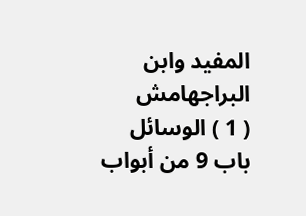المفيد وابن البراجهامش
( 1 ) الوسائل باب 9 من أبواب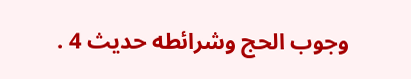وجوب الحج وشرائطه حديث 4 .